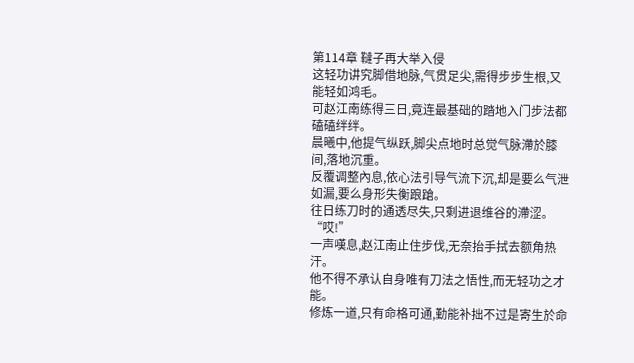第114章 韃子再大举入侵
这轻功讲究脚借地脉,气贯足尖,需得步步生根,又能轻如鸿毛。
可赵江南练得三日,竟连最基础的踏地入门步法都磕磕绊绊。
晨曦中,他提气纵跃,脚尖点地时总觉气脉滯於膝间,落地沉重。
反覆调整內息,依心法引导气流下沉,却是要么气泄如漏,要么身形失衡踉蹌。
往日练刀时的通透尽失,只剩进退维谷的滯涩。
“哎!”
一声嘆息,赵江南止住步伐,无奈抬手拭去额角热汗。
他不得不承认自身唯有刀法之悟性,而无轻功之才能。
修炼一道,只有命格可通,勤能补拙不过是寄生於命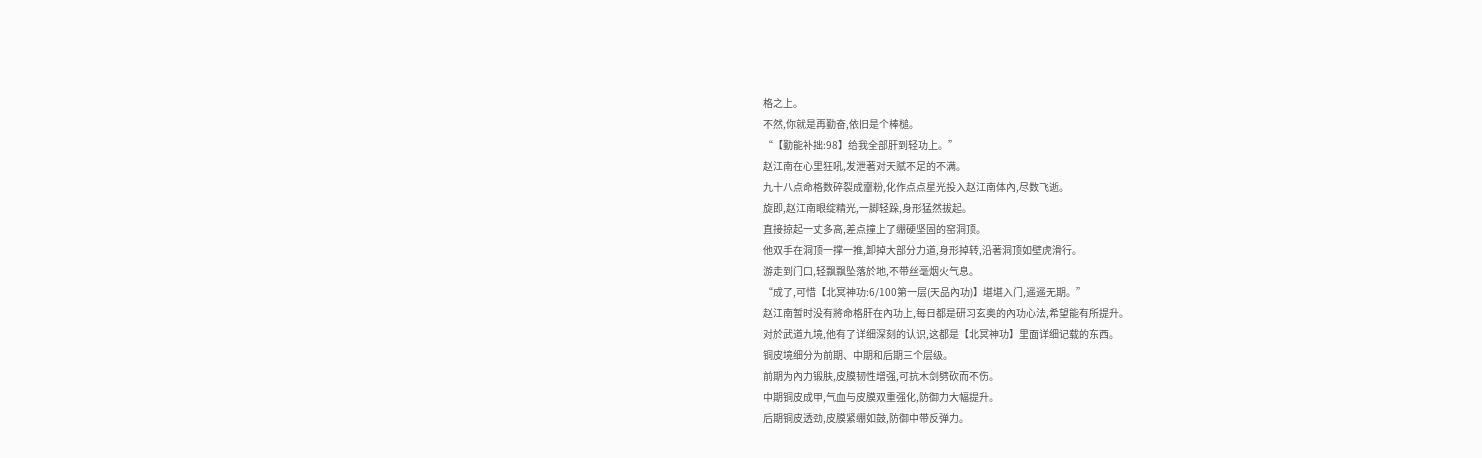格之上。
不然,你就是再勤奋,依旧是个棒槌。
“【勤能补拙:98】给我全部肝到轻功上。”
赵江南在心里狂吼,发泄著对天赋不足的不满。
九十八点命格数碎裂成齏粉,化作点点星光投入赵江南体內,尽数飞逝。
旋即,赵江南眼绽精光,一脚轻跺,身形猛然拔起。
直接掠起一丈多高,差点撞上了绷硬坚固的窑洞顶。
他双手在洞顶一撑一推,卸掉大部分力道,身形掉转,沿著洞顶如壁虎滑行。
游走到门口,轻飘飘坠落於地,不带丝毫烟火气息。
“成了,可惜【北冥神功:6/100第一层(天品內功)】堪堪入门,遥遥无期。”
赵江南暂时没有將命格肝在內功上,每日都是研习玄奥的內功心法,希望能有所提升。
对於武道九境,他有了详细深刻的认识,这都是【北冥神功】里面详细记载的东西。
铜皮境细分为前期、中期和后期三个层级。
前期为內力锻肤,皮膜韧性增强,可抗木剑劈砍而不伤。
中期铜皮成甲,气血与皮膜双重强化,防御力大幅提升。
后期铜皮透劲,皮膜紧绷如鼓,防御中带反弹力。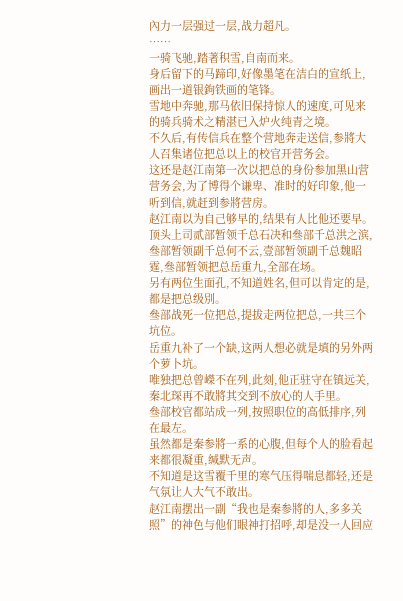內力一层强过一层,战力超凡。
……
一骑飞驰,踏著积雪,自南而来。
身后留下的马蹄印,好像墨笔在洁白的宣纸上,画出一道银鉤铁画的笔锋。
雪地中奔驰,那马依旧保持惊人的速度,可见来的骑兵骑术之精湛已入炉火纯青之境。
不久后,有传信兵在整个营地奔走送信,参將大人召集诸位把总以上的校官开营务会。
这还是赵江南第一次以把总的身份参加黑山营营务会,为了博得个谦卑、准时的好印象,他一听到信,就赶到参將营房。
赵江南以为自己够早的,结果有人比他还要早。
顶头上司贰部暂领千总石决和叄部千总洪之滨,叄部暂领副千总何不云,壹部暂领副千总魏昭霆,叄部暂领把总岳重九,全部在场。
另有两位生面孔,不知道姓名,但可以肯定的是,都是把总级別。
叄部战死一位把总,提拔走两位把总,一共三个坑位。
岳重九补了一个缺,这两人想必就是填的另外两个萝卜坑。
唯独把总曾嶸不在列,此刻,他正驻守在镇远关,秦北琛再不敢將其交到不放心的人手里。
叄部校官都站成一列,按照职位的高低排序,列在最左。
虽然都是秦参將一系的心腹,但每个人的脸看起来都很凝重,缄默无声。
不知道是这雪覆千里的寒气压得喘息都轻,还是气氛让人大气不敢出。
赵江南摆出一副“我也是秦参將的人,多多关照”的神色与他们眼神打招呼,却是没一人回应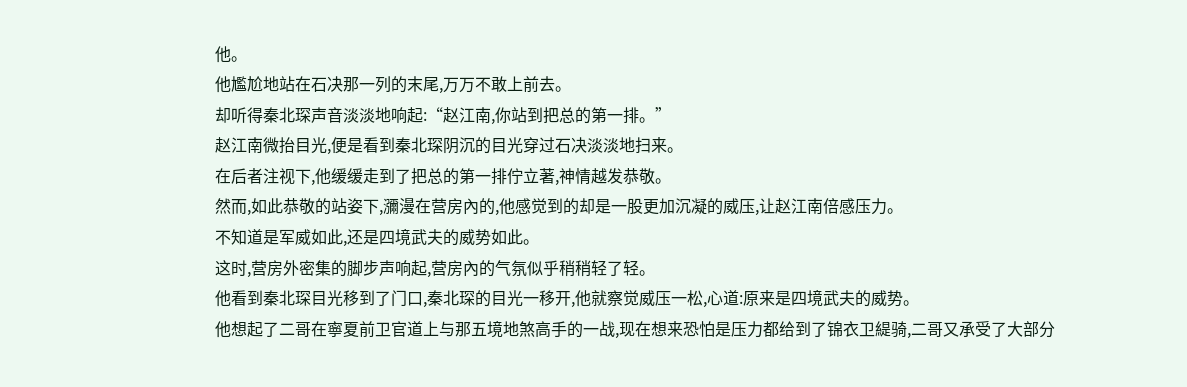他。
他尷尬地站在石决那一列的末尾,万万不敢上前去。
却听得秦北琛声音淡淡地响起:“赵江南,你站到把总的第一排。”
赵江南微抬目光,便是看到秦北琛阴沉的目光穿过石决淡淡地扫来。
在后者注视下,他缓缓走到了把总的第一排佇立著,神情越发恭敬。
然而,如此恭敬的站姿下,瀰漫在营房內的,他感觉到的却是一股更加沉凝的威压,让赵江南倍感压力。
不知道是军威如此,还是四境武夫的威势如此。
这时,营房外密集的脚步声响起,营房內的气氛似乎稍稍轻了轻。
他看到秦北琛目光移到了门口,秦北琛的目光一移开,他就察觉威压一松,心道:原来是四境武夫的威势。
他想起了二哥在寧夏前卫官道上与那五境地煞高手的一战,现在想来恐怕是压力都给到了锦衣卫緹骑,二哥又承受了大部分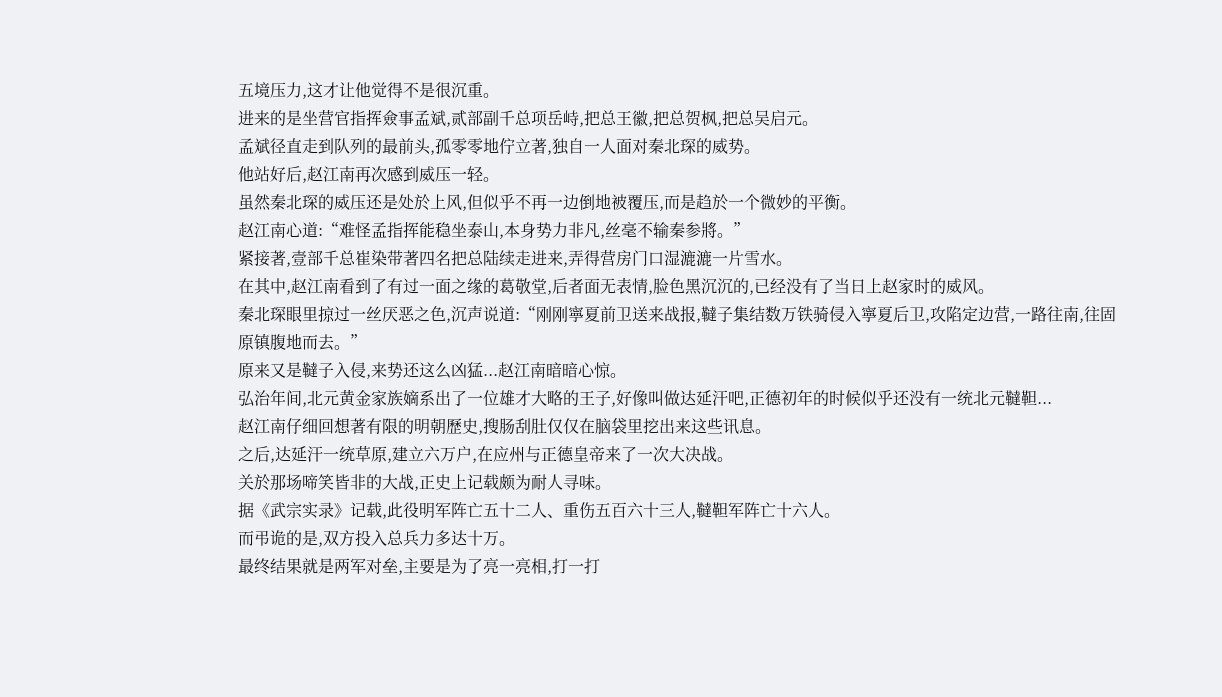五境压力,这才让他觉得不是很沉重。
进来的是坐营官指挥僉事孟斌,贰部副千总项岳峙,把总王徽,把总贺枫,把总吴启元。
孟斌径直走到队列的最前头,孤零零地佇立著,独自一人面对秦北琛的威势。
他站好后,赵江南再次感到威压一轻。
虽然秦北琛的威压还是处於上风,但似乎不再一边倒地被覆压,而是趋於一个微妙的平衡。
赵江南心道:“难怪孟指挥能稳坐泰山,本身势力非凡,丝毫不输秦参將。”
紧接著,壹部千总崔染带著四名把总陆续走进来,弄得营房门口湿漉漉一片雪水。
在其中,赵江南看到了有过一面之缘的葛敬堂,后者面无表情,脸色黑沉沉的,已经没有了当日上赵家时的威风。
秦北琛眼里掠过一丝厌恶之色,沉声说道:“刚刚寧夏前卫送来战报,韃子集结数万铁骑侵入寧夏后卫,攻陷定边营,一路往南,往固原镇腹地而去。”
原来又是韃子入侵,来势还这么凶猛...赵江南暗暗心惊。
弘治年间,北元黄金家族嫡系出了一位雄才大略的王子,好像叫做达延汗吧,正德初年的时候似乎还没有一统北元韃靼...
赵江南仔细回想著有限的明朝歷史,搜肠刮肚仅仅在脑袋里挖出来这些讯息。
之后,达延汗一统草原,建立六万户,在应州与正德皇帝来了一次大决战。
关於那场啼笑皆非的大战,正史上记载颇为耐人寻味。
据《武宗实录》记载,此役明军阵亡五十二人、重伤五百六十三人,韃靼军阵亡十六人。
而弔诡的是,双方投入总兵力多达十万。
最终结果就是两军对垒,主要是为了亮一亮相,打一打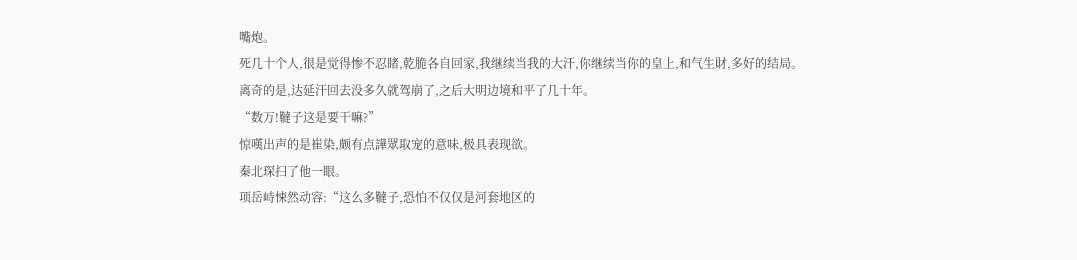嘴炮。
死几十个人,很是觉得惨不忍睹,乾脆各自回家,我继续当我的大汗,你继续当你的皇上,和气生財,多好的结局。
离奇的是,达延汗回去没多久就驾崩了,之后大明边境和平了几十年。
“数万!韃子这是要干嘛?”
惊嘆出声的是崔染,颇有点譁眾取宠的意味,极具表现欲。
秦北琛扫了他一眼。
项岳峙悚然动容:“这么多韃子,恐怕不仅仅是河套地区的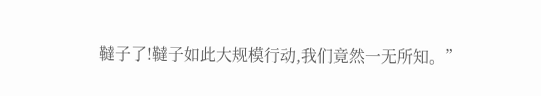韃子了!韃子如此大规模行动,我们竟然一无所知。”